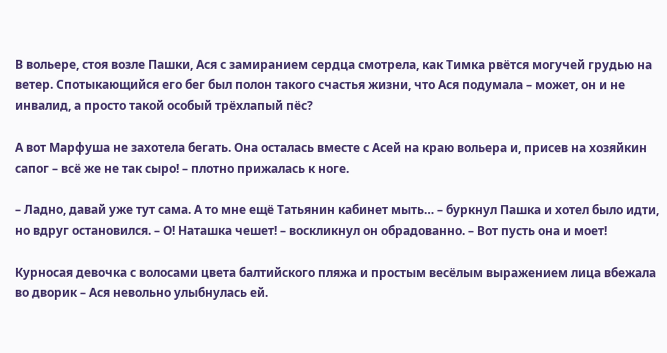В вольере, стоя возле Пашки, Ася с замиранием сердца смотрела, как Тимка рвётся могучей грудью на ветер. Спотыкающийся его бег был полон такого счастья жизни, что Ася подумала – может, он и не инвалид, а просто такой особый трёхлапый пёс?

А вот Марфуша не захотела бегать. Она осталась вместе с Асей на краю вольера и, присев на хозяйкин сапог – всё же не так сыро! – плотно прижалась к ноге.

– Ладно, давай уже тут сама. А то мне ещё Татьянин кабинет мыть… – буркнул Пашка и хотел было идти, но вдруг остановился. – О! Наташка чешет! – воскликнул он обрадованно. – Вот пусть она и моет!

Курносая девочка с волосами цвета балтийского пляжа и простым весёлым выражением лица вбежала во дворик – Ася невольно улыбнулась ей.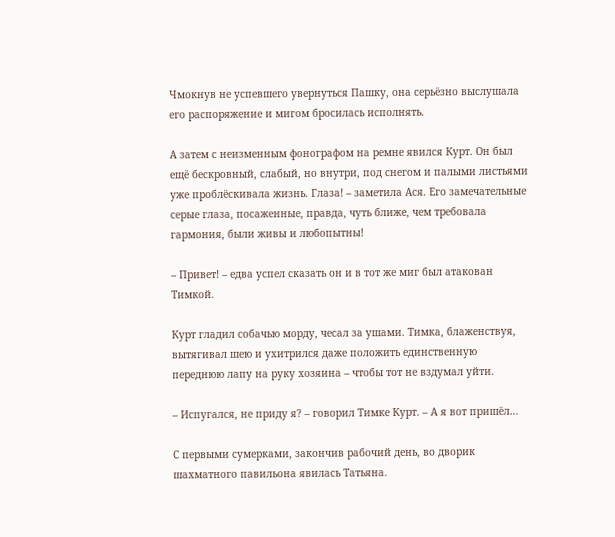Чмокнув не успевшего увернуться Пашку, она серьёзно выслушала его распоряжение и мигом бросилась исполнять.

А затем с неизменным фонографом на ремне явился Курт. Он был ещё бескровный, слабый, но внутри, под снегом и палыми листьями уже проблёскивала жизнь. Глаза! – заметила Ася. Его замечательные серые глаза, посаженные, правда, чуть ближе, чем требовала гармония, были живы и любопытны!

– Привет! – едва успел сказать он и в тот же миг был атакован Тимкой.

Курт гладил собачью морду, чесал за ушами. Тимка, блаженствуя, вытягивал шею и ухитрился даже положить единственную переднюю лапу на руку хозяина – чтобы тот не вздумал уйти.

– Испугался, не приду я? – говорил Тимке Курт. – А я вот пришёл…

С первыми сумерками, закончив рабочий день, во дворик шахматного павильона явилась Татьяна.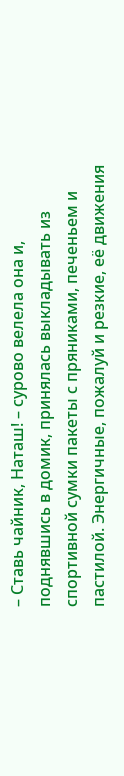– Ставь чайник, Наташ! – сурово велела она и, поднявшись в домик, принялась выкладывать из спортивной сумки пакеты с пряниками, печеньем и пастилой. Энергичные, пожалуй и резкие, её движения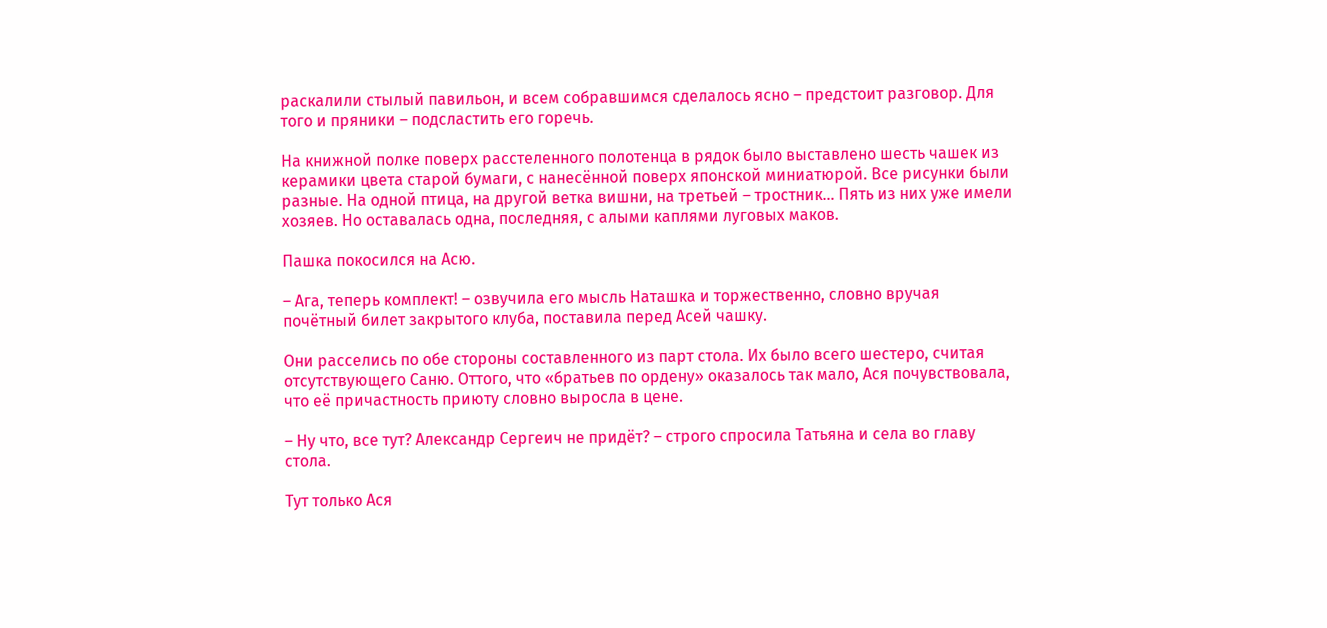раскалили стылый павильон, и всем собравшимся сделалось ясно – предстоит разговор. Для того и пряники – подсластить его горечь.

На книжной полке поверх расстеленного полотенца в рядок было выставлено шесть чашек из керамики цвета старой бумаги, с нанесённой поверх японской миниатюрой. Все рисунки были разные. На одной птица, на другой ветка вишни, на третьей – тростник… Пять из них уже имели хозяев. Но оставалась одна, последняя, с алыми каплями луговых маков.

Пашка покосился на Асю.

– Ага, теперь комплект! – озвучила его мысль Наташка и торжественно, словно вручая почётный билет закрытого клуба, поставила перед Асей чашку.

Они расселись по обе стороны составленного из парт стола. Их было всего шестеро, считая отсутствующего Саню. Оттого, что «братьев по ордену» оказалось так мало, Ася почувствовала, что её причастность приюту словно выросла в цене.

– Ну что, все тут? Александр Сергеич не придёт? – строго спросила Татьяна и села во главу стола.

Тут только Ася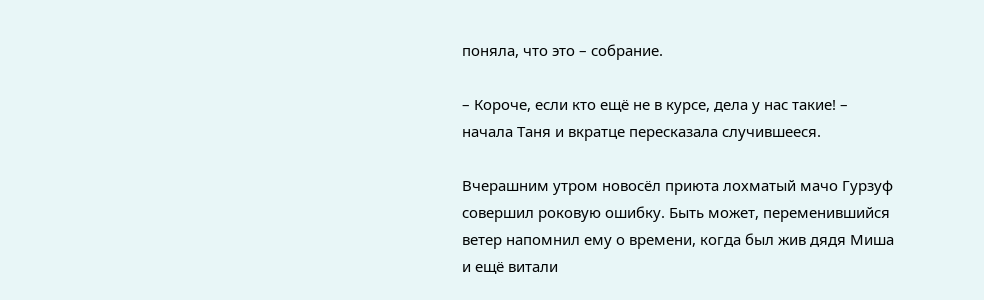поняла, что это – собрание.

– Короче, если кто ещё не в курсе, дела у нас такие! – начала Таня и вкратце пересказала случившееся.

Вчерашним утром новосёл приюта лохматый мачо Гурзуф совершил роковую ошибку. Быть может, переменившийся ветер напомнил ему о времени, когда был жив дядя Миша и ещё витали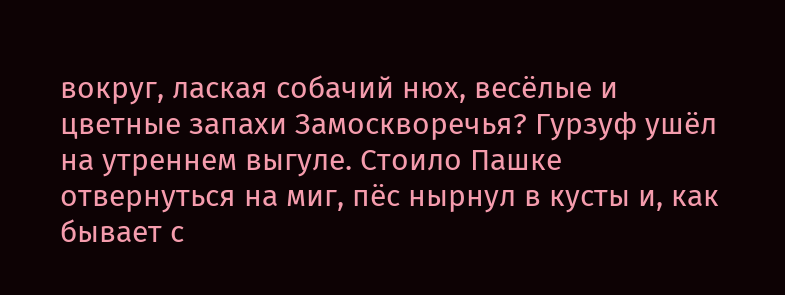вокруг, лаская собачий нюх, весёлые и цветные запахи Замоскворечья? Гурзуф ушёл на утреннем выгуле. Стоило Пашке отвернуться на миг, пёс нырнул в кусты и, как бывает с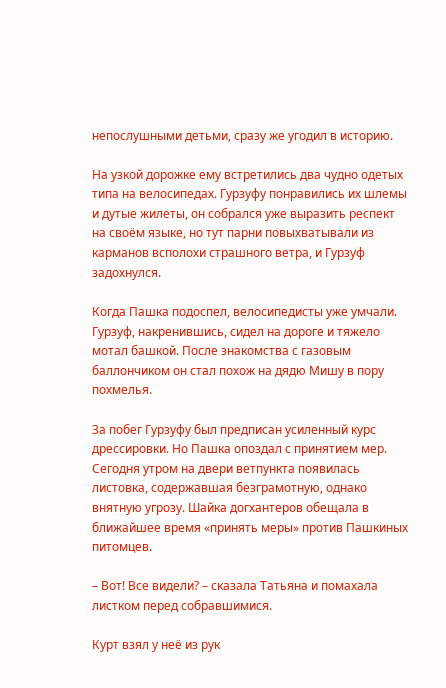непослушными детьми, сразу же угодил в историю.

На узкой дорожке ему встретились два чудно одетых типа на велосипедах. Гурзуфу понравились их шлемы и дутые жилеты, он собрался уже выразить респект на своём языке, но тут парни повыхватывали из карманов всполохи страшного ветра, и Гурзуф задохнулся.

Когда Пашка подоспел, велосипедисты уже умчали. Гурзуф, накренившись, сидел на дороге и тяжело мотал башкой. После знакомства с газовым баллончиком он стал похож на дядю Мишу в пору похмелья.

За побег Гурзуфу был предписан усиленный курс дрессировки. Но Пашка опоздал с принятием мер. Сегодня утром на двери ветпункта появилась листовка, содержавшая безграмотную, однако внятную угрозу. Шайка догхантеров обещала в ближайшее время «принять меры» против Пашкиных питомцев.

– Вот! Все видели? – сказала Татьяна и помахала листком перед собравшимися.

Курт взял у неё из рук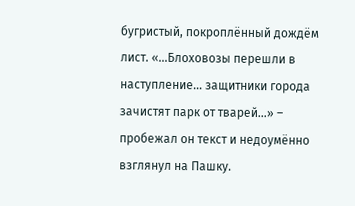бугристый, покроплённый дождём лист. «…Блоховозы перешли в наступление… защитники города зачистят парк от тварей…» – пробежал он текст и недоумённо взглянул на Пашку.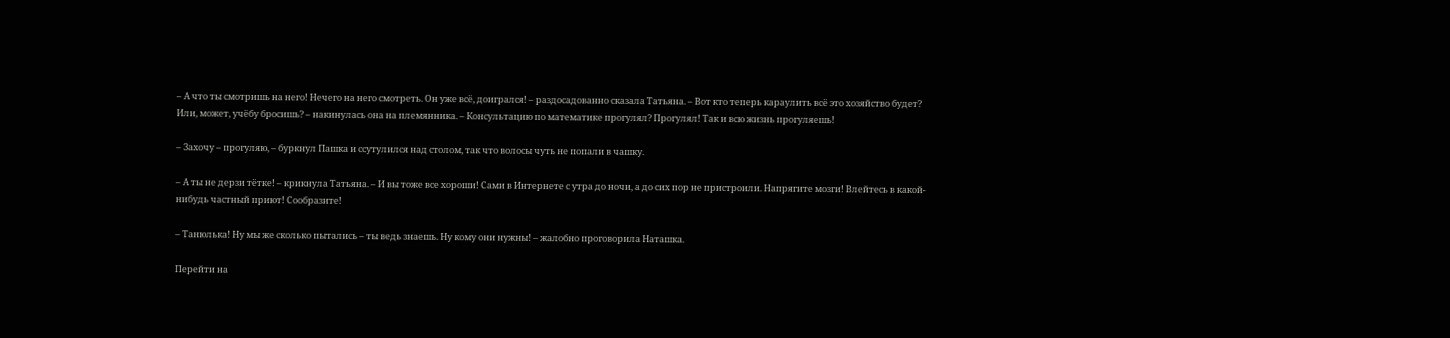– А что ты смотришь на него! Нечего на него смотреть. Он уже всё, доигрался! – раздосадованно сказала Татьяна. – Вот кто теперь караулить всё это хозяйство будет? Или, может, учёбу бросишь? – накинулась она на племянника. – Консультацию по математике прогулял? Прогулял! Так и всю жизнь прогуляешь!

– Захочу – прогуляю, – буркнул Пашка и ссутулился над столом, так что волосы чуть не попали в чашку.

– А ты не дерзи тётке! – крикнула Татьяна. – И вы тоже все хороши! Сами в Интернете с утра до ночи, а до сих пор не пристроили. Напрягите мозги! Влейтесь в какой-нибудь частный приют! Сообразите!

– Танюлька! Ну мы же сколько пытались – ты ведь знаешь. Ну кому они нужны! – жалобно проговорила Наташка.

Перейти на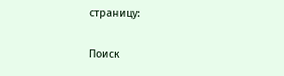страницу:

Поиск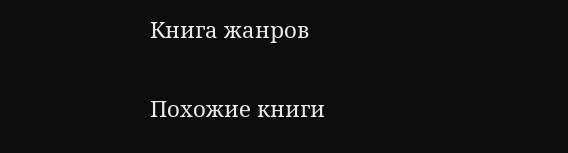Книга жанров

Похожие книги